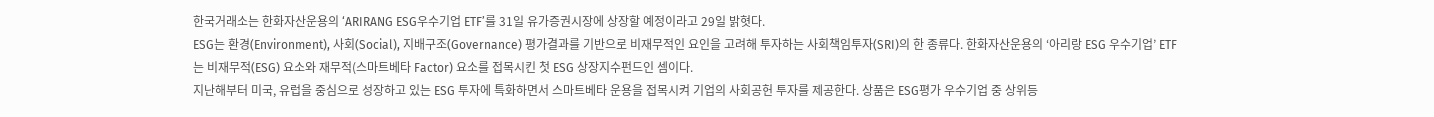한국거래소는 한화자산운용의 ‘ARIRANG ESG우수기업 ETF’를 31일 유가증권시장에 상장할 예정이라고 29일 밝혓다.
ESG는 환경(Environment), 사회(Social), 지배구조(Governance) 평가결과를 기반으로 비재무적인 요인을 고려해 투자하는 사회책임투자(SRI)의 한 종류다. 한화자산운용의 ‘아리랑 ESG 우수기업’ ETF는 비재무적(ESG) 요소와 재무적(스마트베타 Factor) 요소를 접목시킨 첫 ESG 상장지수펀드인 셈이다.
지난해부터 미국, 유럽을 중심으로 성장하고 있는 ESG 투자에 특화하면서 스마트베타 운용을 접목시켜 기업의 사회공헌 투자를 제공한다. 상품은 ESG평가 우수기업 중 상위등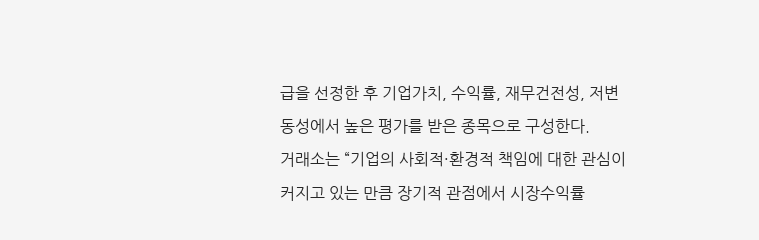급을 선정한 후 기업가치, 수익률, 재무건전성, 저변동성에서 높은 평가를 받은 종목으로 구성한다.
거래소는 “기업의 사회적·환경적 책임에 대한 관심이 커지고 있는 만큼 장기적 관점에서 시장수익률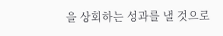을 상회하는 성과를 낼 것으로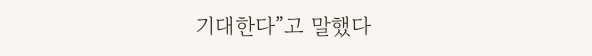기대한다”고 말했다